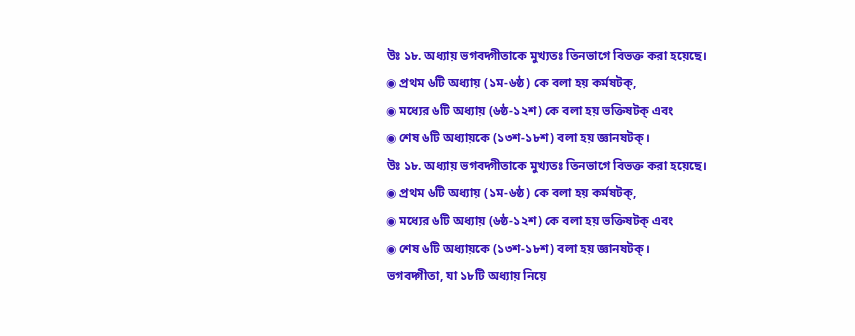উঃ ১৮. অধ্যায় ভগবদ্গীতাকে মুখ্যতঃ তিনভাগে বিভক্ত করা হয়েছে।
◉ প্রথম ৬টি অধ্যায় (১ম-৬ষ্ঠ) কে বলা হয় কর্মষটক্,
◉ মধ্যের ৬টি অধ্যায় (৬ষ্ঠ-১২শ) কে বলা হয় ভক্তিষটক্ এবং
◉ শেষ ৬টি অধ্যায়কে (১৩শ-১৮শ) বলা হয় জ্ঞানষটক্।
উঃ ১৮. অধ্যায় ভগবদ্গীতাকে মুখ্যতঃ তিনভাগে বিভক্ত করা হয়েছে।
◉ প্রথম ৬টি অধ্যায় (১ম-৬ষ্ঠ) কে বলা হয় কর্মষটক্,
◉ মধ্যের ৬টি অধ্যায় (৬ষ্ঠ-১২শ) কে বলা হয় ভক্তিষটক্ এবং
◉ শেষ ৬টি অধ্যায়কে (১৩শ-১৮শ) বলা হয় জ্ঞানষটক্।
ভগবদ্গীতা, যা ১৮টি অধ্যায় নিয়ে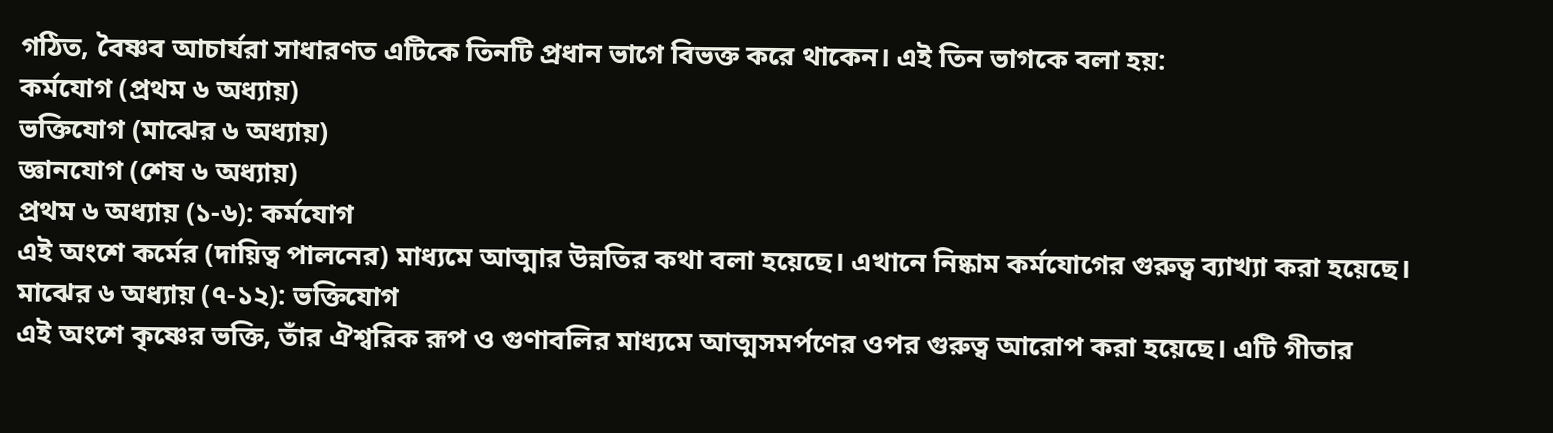গঠিত, বৈষ্ণব আচার্যরা সাধারণত এটিকে তিনটি প্রধান ভাগে বিভক্ত করে থাকেন। এই তিন ভাগকে বলা হয়:
কর্মযোগ (প্রথম ৬ অধ্যায়)
ভক্তিযোগ (মাঝের ৬ অধ্যায়)
জ্ঞানযোগ (শেষ ৬ অধ্যায়)
প্রথম ৬ অধ্যায় (১-৬): কর্মযোগ
এই অংশে কর্মের (দায়িত্ব পালনের) মাধ্যমে আত্মার উন্নতির কথা বলা হয়েছে। এখানে নিষ্কাম কর্মযোগের গুরুত্ব ব্যাখ্যা করা হয়েছে।
মাঝের ৬ অধ্যায় (৭-১২): ভক্তিযোগ
এই অংশে কৃষ্ণের ভক্তি, তাঁর ঐশ্বরিক রূপ ও গুণাবলির মাধ্যমে আত্মসমর্পণের ওপর গুরুত্ব আরোপ করা হয়েছে। এটি গীতার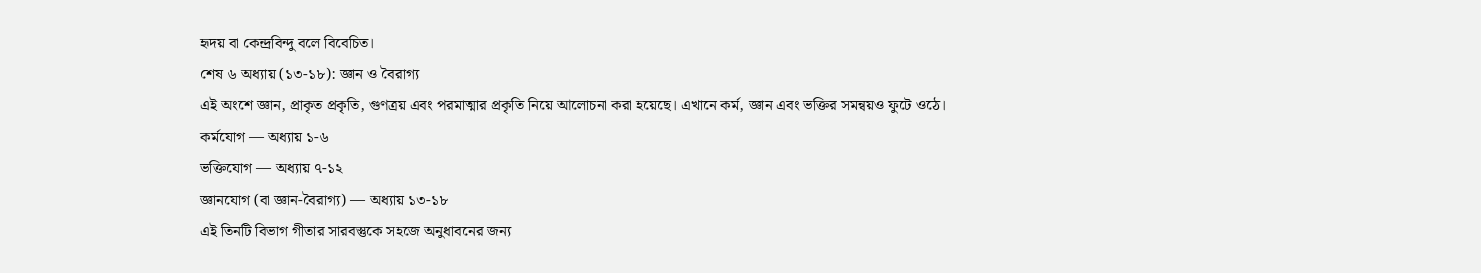হৃদয় বা কেন্দ্রবিন্দু বলে বিবেচিত।
শেষ ৬ অধ্যায় (১৩-১৮): জ্ঞান ও বৈরাগ্য
এই অংশে জ্ঞান, প্রাকৃত প্রকৃতি, গুণত্রয় এবং পরমাত্মার প্রকৃতি নিয়ে আলোচনা করা হয়েছে। এখানে কর্ম, জ্ঞান এবং ভক্তির সমন্বয়ও ফুটে ওঠে।
কর্মযোগ — অধ্যায় ১-৬
ভক্তিযোগ — অধ্যায় ৭-১২
জ্ঞানযোগ (বা জ্ঞান-বৈরাগ্য) — অধ্যায় ১৩-১৮
এই তিনটি বিভাগ গীতার সারবস্তুকে সহজে অনুধাবনের জন্য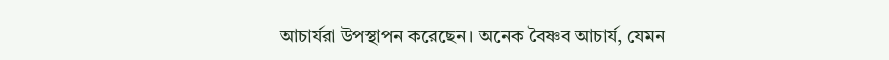আচার্যরা উপস্থাপন করেছেন। অনেক বৈষ্ণব আচার্য, যেমন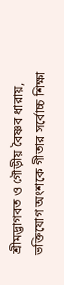শ্রীমদ্ভাগবত ও গৌড়ীয় বৈষ্ণব ধারায়, ভক্তিযোগ অংশকে গীতার সর্বোচ্চ শিক্ষা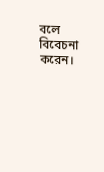বলে বিবেচনা করেন।